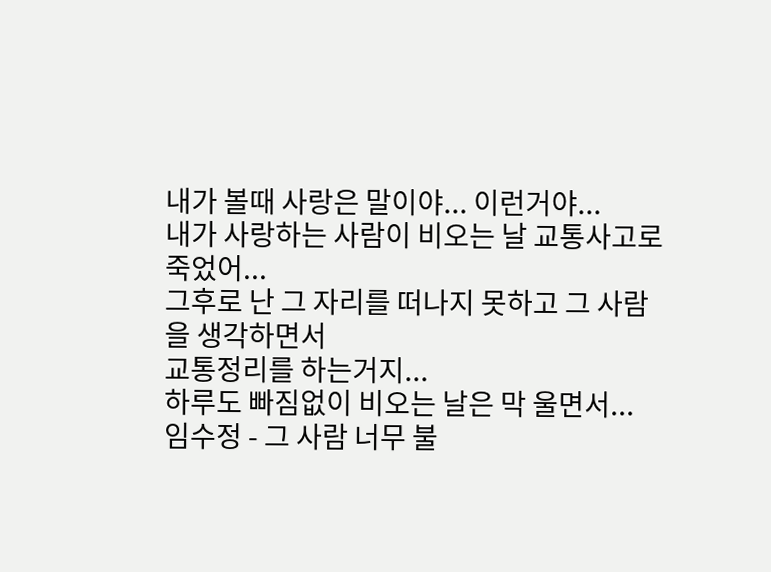내가 볼때 사랑은 말이야... 이런거야...
내가 사랑하는 사람이 비오는 날 교통사고로 죽었어...
그후로 난 그 자리를 떠나지 못하고 그 사람을 생각하면서
교통정리를 하는거지...
하루도 빠짐없이 비오는 날은 막 울면서...
임수정 - 그 사람 너무 불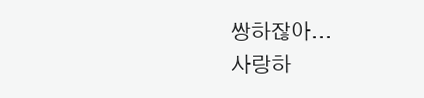쌍하잖아...
사랑하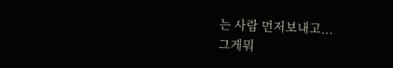는 사람 먼저보내고...
그게뭐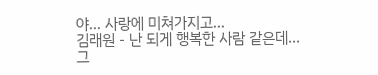야... 사랑에 미쳐가지고...
김래원 - 난 되게 행복한 사람 같은데...
그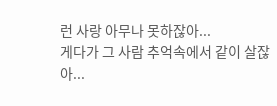런 사랑 아무나 못하잖아...
게다가 그 사람 추억속에서 같이 살잖아...